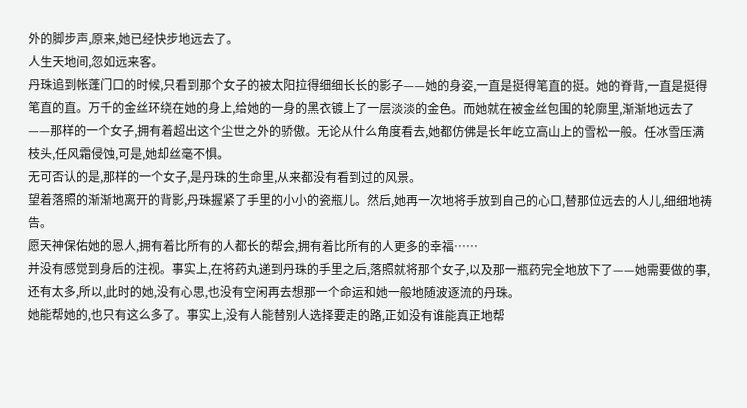外的脚步声,原来,她已经快步地远去了。
人生天地间,忽如远来客。
丹珠追到帐蓬门口的时候,只看到那个女子的被太阳拉得细细长长的影子——她的身姿,一直是挺得笔直的挺。她的脊背,一直是挺得笔直的直。万千的金丝环绕在她的身上,给她的一身的黑衣镀上了一层淡淡的金色。而她就在被金丝包围的轮廓里,渐渐地远去了——那样的一个女子,拥有着超出这个尘世之外的骄傲。无论从什么角度看去,她都仿佛是长年屹立高山上的雪松一般。任冰雪压满枝头,任风霜侵蚀,可是,她却丝毫不惧。
无可否认的是,那样的一个女子,是丹珠的生命里,从来都没有看到过的风景。
望着落照的渐渐地离开的背影,丹珠握紧了手里的小小的瓷瓶儿。然后,她再一次地将手放到自己的心口,替那位远去的人儿,细细地祷告。
愿天神保佑她的恩人,拥有着比所有的人都长的帮会,拥有着比所有的人更多的幸福……
并没有感觉到身后的注视。事实上,在将药丸递到丹珠的手里之后,落照就将那个女子,以及那一瓶药完全地放下了——她需要做的事,还有太多,所以,此时的她,没有心思,也没有空闲再去想那一个命运和她一般地随波逐流的丹珠。
她能帮她的,也只有这么多了。事实上,没有人能替别人选择要走的路,正如没有谁能真正地帮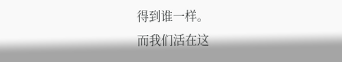得到谁一样。
而我们活在这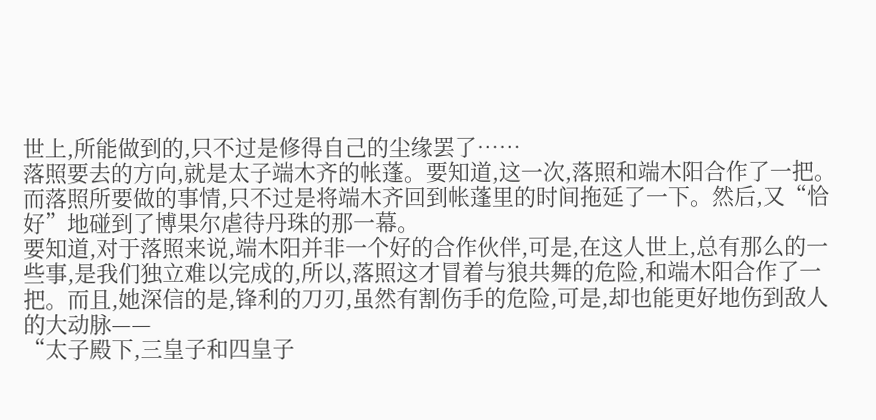世上,所能做到的,只不过是修得自己的尘缘罢了……
落照要去的方向,就是太子端木齐的帐蓬。要知道,这一次,落照和端木阳合作了一把。而落照所要做的事情,只不过是将端木齐回到帐蓬里的时间拖延了一下。然后,又“恰好”地碰到了博果尔虐待丹珠的那一幕。
要知道,对于落照来说,端木阳并非一个好的合作伙伴,可是,在这人世上,总有那么的一些事,是我们独立难以完成的,所以,落照这才冒着与狼共舞的危险,和端木阳合作了一把。而且,她深信的是,锋利的刀刃,虽然有割伤手的危险,可是,却也能更好地伤到敌人的大动脉——
“太子殿下,三皇子和四皇子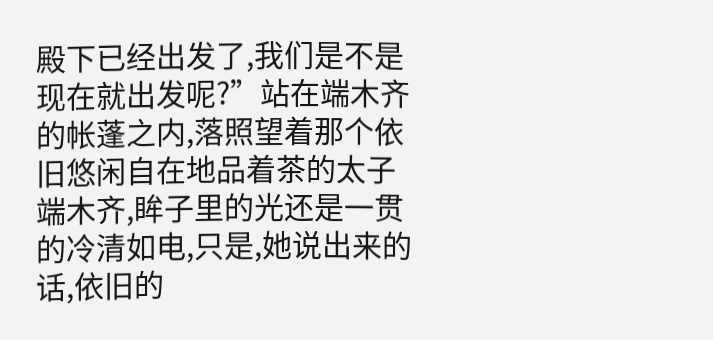殿下已经出发了,我们是不是现在就出发呢?”站在端木齐的帐蓬之内,落照望着那个依旧悠闲自在地品着茶的太子端木齐,眸子里的光还是一贯的冷清如电,只是,她说出来的话,依旧的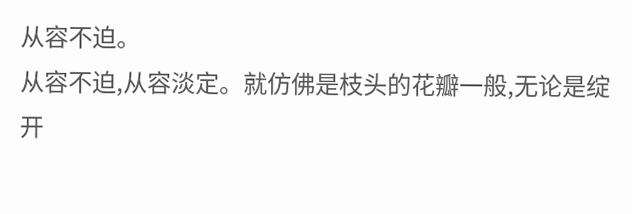从容不迫。
从容不迫,从容淡定。就仿佛是枝头的花瓣一般,无论是绽开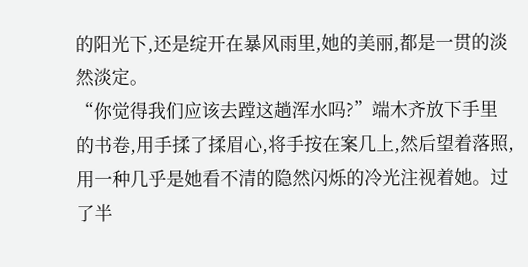的阳光下,还是绽开在暴风雨里,她的美丽,都是一贯的淡然淡定。
“你觉得我们应该去蹚这趟浑水吗?”端木齐放下手里的书卷,用手揉了揉眉心,将手按在案几上,然后望着落照,用一种几乎是她看不清的隐然闪烁的冷光注视着她。过了半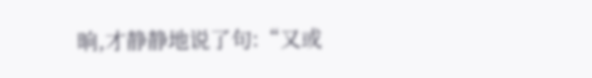晌,才静静地说了句:“又或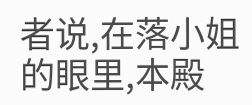者说,在落小姐的眼里,本殿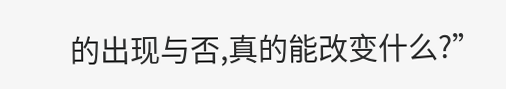的出现与否,真的能改变什么?”